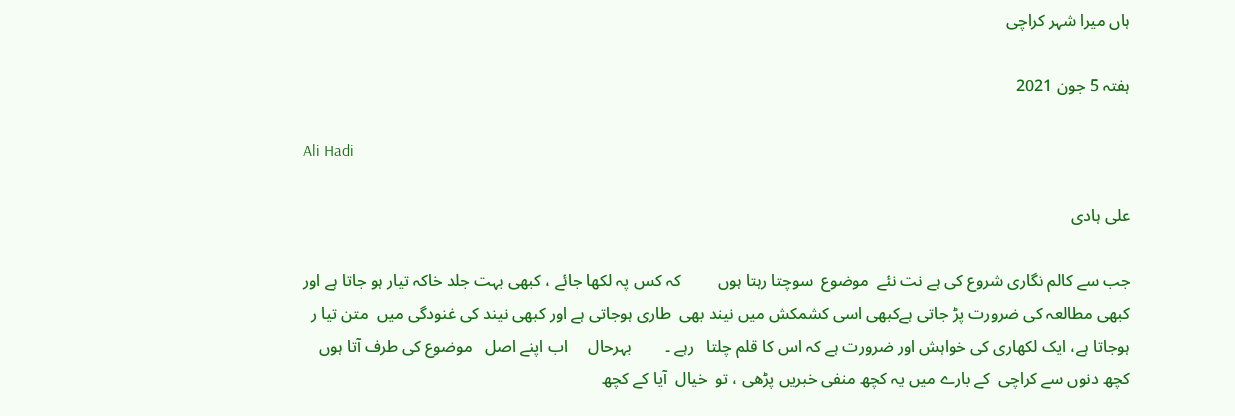ہاں میرا شہر کراچی

ہفتہ 5 جون 2021

Ali Hadi

علی ہادی

جب سے کالم نگاری شروع کی ہے نت نئے  موضوع  سوچتا رہتا ہوں         کہ کس پہ لکھا جائے ، کبھی بہت جلد خاکہ تیار ہو جاتا ہے اور کبھی مطالعہ کی ضرورت پڑ جاتی ہےکبھی اسی کشمکش میں نیند بھی  طاری ہوجاتی ہے اور کبھی نیند کی غنودگی میں  متن تیا ر ہوجاتا ہے، ایک لکھاری کی خواہش اور ضرورت ہے کہ اس کا قلم چلتا   رہے ۔        بہرحال     اب اپنے اصل   موضوع کی طرف آتا ہوں    کچھ دنوں سے کراچی  کے بارے میں یہ کچھ منفی خبریں پڑھی ، تو  خیال  آیا کے کچھ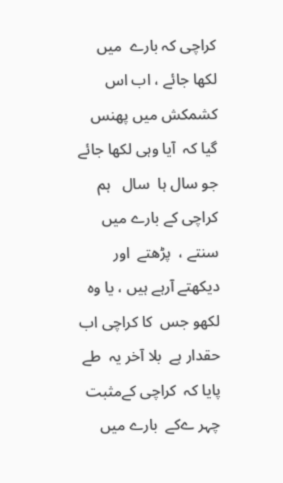کراچی کہ بارے  میں لکھا جائے ، اب اس کشمکش میں پھنس گیا کہ  آیا وہی لکھا جائے جو سال ہا  سال   ہم کراچی کے بارے میں سنتے ،  پڑھتے  اور دیکھتے آرہے ہیں ، یا وہ لکھو جس  کا کراچی اب حقدار ہے  بلا آخر یہ  طے پایا کہ  کراچی کےمثبت چہر ےکے  بارے میں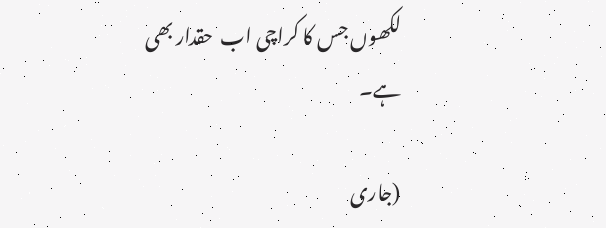لکھوں جس کا کراچی اب  حقدار بھی ہے۔

(جاری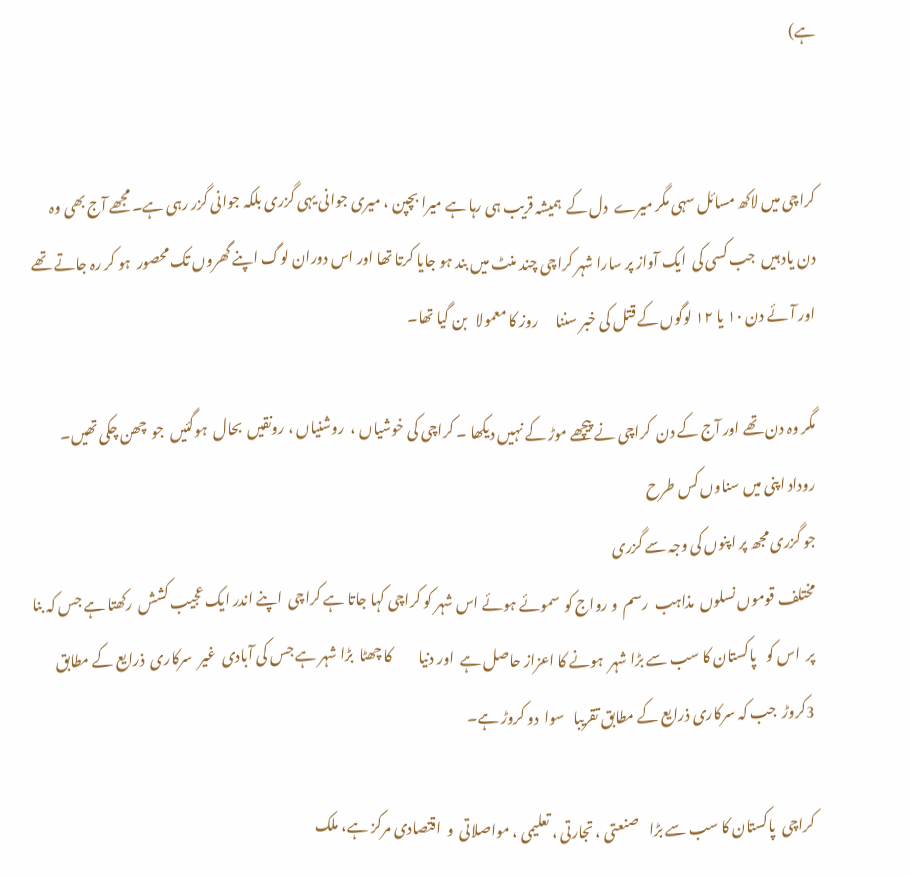ہے)


کراچی میں لاکھ مسائل سہی مگر میرے  دل کے  ہمیشہ قریب ہی رہا ہے میرا بچپن ، میری جوانی یہی گزری بلکہ جوانی گزر رہی ہے۔ مجھے آج بھی وہ دن یاد ہیں  جب کسی کی  ایک آواز پر سارا شہر کراچی چند منٹ میں بند ہو جایا کرتا تھا اور اس دوران لوگ اپنے گھروں تک محصور  ہو کر رہ جاتے تھے اور آئے دن ۱۰ یا ۱۲ لوگوں کے قتل کی خبر سننا      روز کا معمولا   بن گیا تھا۔

مگر وہ دن تھے اور آج کے دن  کراچی نے پیچھے موڑ کے نہیں دیکھا ۔ کراچی کی خوشیاں ،  روشنیاں ، رونقیں  بحال  ہوگئیں  جو  چھن چکی تھیں۔
روداد اپنی میں سناوں کس طرح
جو گزری مجھ پر اپنوں کی وجہ سے گزری
مختلف قوموں نسلوں  مذاہب  رسم  و رواج کو  سموئے ہوئے اس شہر کو کراچی کہا جاتا ہے کراچی  اپنے اندر ایک عجیب کشش  رکھتا ہے جس کہ بنا پر  اس کو   پاکستان کا سب سے بڑا شہر  ہونے کا اعزاز حاصل ہے  اور دنیا         کا چھٹا  بڑا شہر ہے جس کی آبادی  غیر  سرکاری  ذرایع کے مطابق         3کروڑ  جب کہ سرکاری ذرایع کے مطابق تقریبا   سوا  دو کروڑ ہے۔

کراچی  پاکستان کا سب سے بڑا    صنعتی ، تجارتی ، تعلیمی ، مواصلاتی  و  اقتصادی مرکز ہے، ملک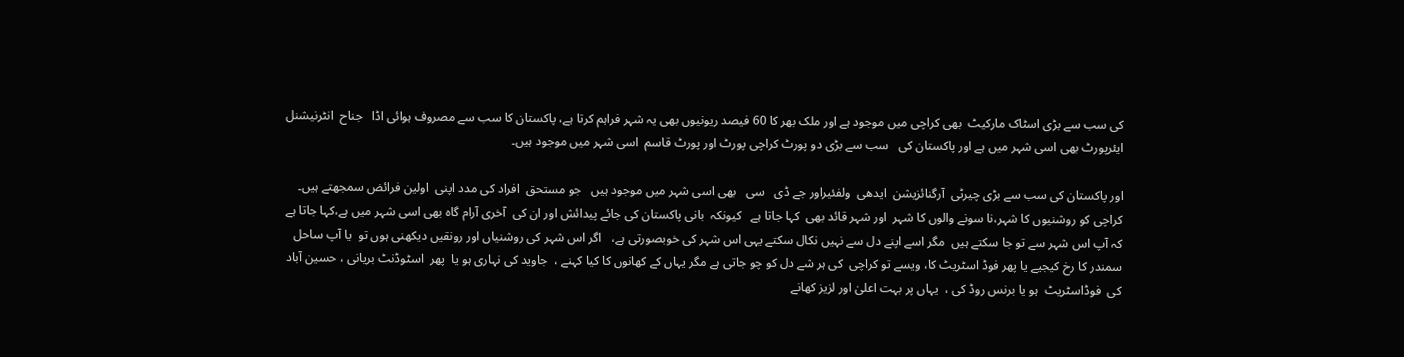کی سب سے بڑی اسٹاک مارکیٹ  بھی کراچی میں موجود ہے اور ملک بھر کا 60 فیصد ریونیوں بھی یہ شہر فراہم کرتا ہے، پاکستان کا سب سے مصروف ہوائی اڈا   جناح  انٹرنیشنل  ایئرپورٹ بھی اسی شہر میں ہے اور پاکستان کی   سب سے بڑی دو پورٹ کراچی پورٹ اور پورٹ قاسم  اسی شہر میں موجود ہیں۔

اور پاکستان کی سب سے بڑی چیرٹی  آرگنائزیشن  ایدھی  ولفئیراور جے ڈی   سی   بھی اسی شہر میں موجود ہیں   جو مستحق  افراد کی مدد اپنی  اولین فرائض سمجھتے ہیں۔
کراچی کو روشنیوں کا شہر،نا سونے والوں کا شہر  اور شہر قائد بھی  کہا جاتا ہے   کیونکہ  بانی پاکستان کی جائے پیدائش اور ان کی  آخری آرام گاہ بھی اسی شہر میں ہے،کہا جاتا ہے کہ آپ اس شہر سے تو جا سکتے ہیں  مگر اسے اپنے دل سے نہیں نکال سکتے یہی اس شہر کی خوبصورتی ہے،   اگر اس شہر کی روشنیاں اور رونقیں دیکھنی ہوں تو  یا آپ ساحل سمندر کا رخ کیجیے یا پھر فوڈ اسٹریٹ کا، ویسے تو کراچی  کی ہر شے دل کو چو جاتی ہے مگر یہاں کے کھانوں کا کیا کہنے ،  جاوید کی نہاری ہو یا  پھر  اسٹوڈنٹ بریانی ، حسین آباد کی  فوڈاسٹریٹ  ہو یا برنس روڈ کی ،  یہاں پر بہت اعلیٰ اور لزیز کھانے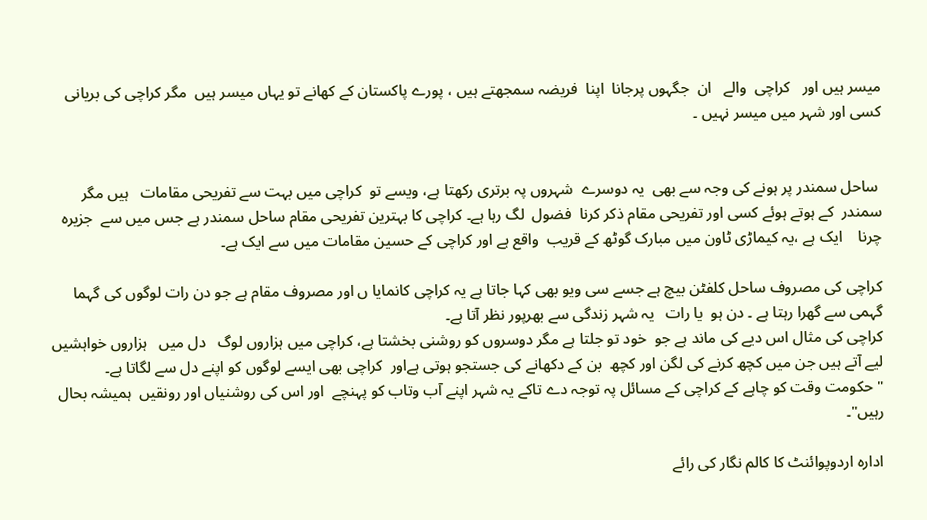میسر ہیں اور   کراچی  والے   ان  جگہوں پرجانا  اپنا  فریضہ سمجھتے ہیں ، پورے پاکستان کے کھانے تو یہاں میسر ہیں  مگر کراچی کی بریانی  کسی اور شہر میں میسر نہیں ۔


 ساحل سمندر پر ہونے کی وجہ سے بھی  یہ دوسرے  شہروں پہ برتری رکھتا ہے، ویسے تو  کراچی میں بہت سے تفریحی مقامات   ہیں مگر سمندر  کے ہوتے ہوئے کسی اور تفریحی مقام ذکر کرنا  فضول  لگ رہا ہے۔ کراچی کا بہترین تفریحی مقام ساحل سمندر ہے جس میں سے  جزیرہ چرنا    ایک ہے ،یہ کیماڑی ٹاون میں مبارک گوٹھ کے قریب  واقع ہے اور کراچی کے حسین مقامات میں سے ایک ہے۔

کراچی کی مصروف ساحل کلفٹن بیچ ہے جسے سی ویو بھی کہا جاتا ہے یہ کراچی کانمایا ں اور مصروف مقام ہے جو دن رات لوگوں کی گہما  گہمی سے گھرا رہتا ہے ۔ دن ہو  یا رات   یہ شہر زندگی سے بھرپور نظر آتا ہے۔
کراچی کی مثال اس دیے کی ماند ہے جو  خود تو جلتا ہے مگر دوسروں کو روشنی بخشتا ہے، کراچی میں ہزاروں لوگ   دل میں   ہزاروں خواہشیں لیے آتے ہیں جن میں کچھ کرنے کی لگن اور کچھ  بن کے دکھانے کی جستجو ہوتی ہےاور  کراچی بھی ایسے لوگوں کو اپنے دل سے لگاتا ہے۔
"حکومت وقت کو چاہے کے کراچی کے مسائل پہ توجہ دے تاکے یہ شہر اپنے آب وتاب کو پہنچے  اور اس کی روشنیاں اور رونقیں  ہمیشہ بحال رہیں"۔

ادارہ اردوپوائنٹ کا کالم نگار کی رائے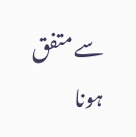سے متفق ہونا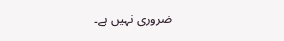ضروری نہیں ہے۔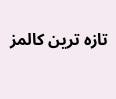تازہ ترین کالمز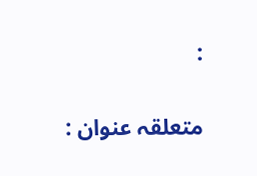:

متعلقہ عنوان :